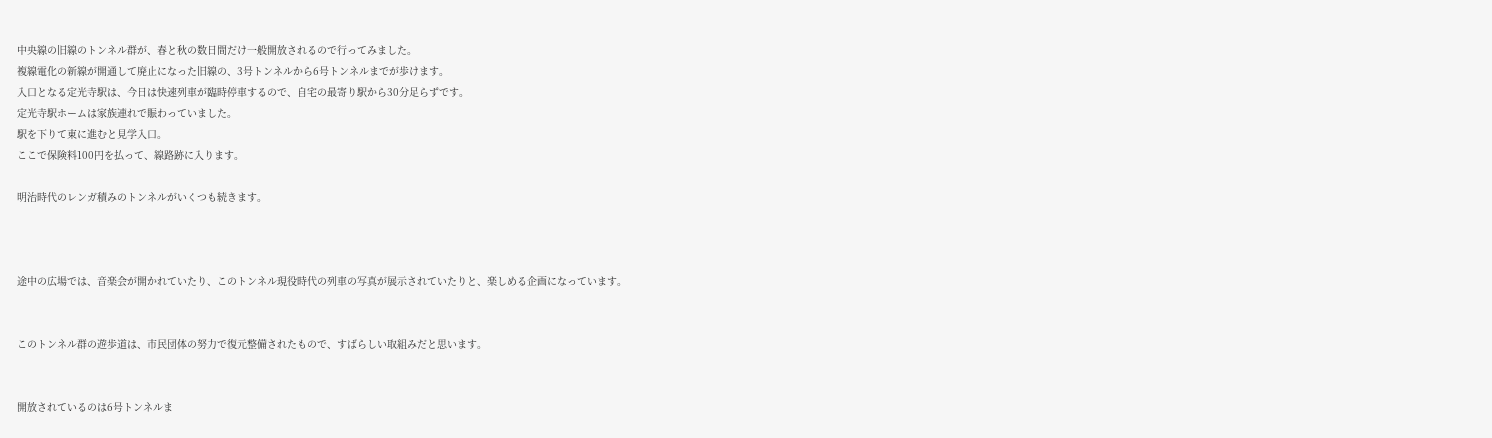中央線の旧線のトンネル群が、春と秋の数日間だけ一般開放されるので行ってみました。
複線電化の新線が開通して廃止になった旧線の、3号トンネルから6号トンネルまでが歩けます。
入口となる定光寺駅は、今日は快速列車が臨時停車するので、自宅の最寄り駅から30分足らずです。
定光寺駅ホームは家族連れで賑わっていました。
駅を下りて東に進むと見学入口。
ここで保険料100円を払って、線路跡に入ります。

明治時代のレンガ積みのトンネルがいくつも続きます。



途中の広場では、音楽会が開かれていたり、このトンネル現役時代の列車の写真が展示されていたりと、楽しめる企画になっています。


このトンネル群の遊歩道は、市民団体の努力で復元整備されたもので、すばらしい取組みだと思います。


開放されているのは6号トンネルま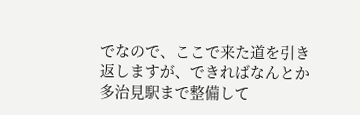でなので、ここで来た道を引き返しますが、できればなんとか多治見駅まで整備して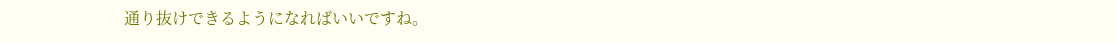通り抜けできるようになればいいですね。